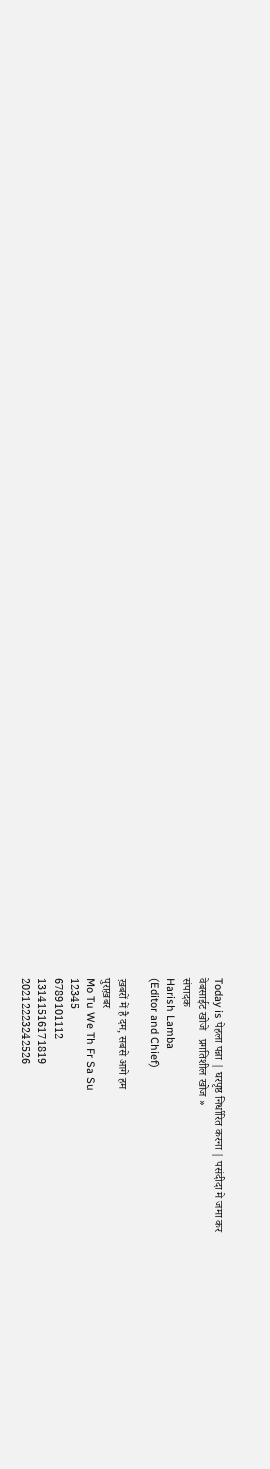Today is पेहला पन्ना | घरपृष्ठ निर्धारित करना | पसंदीदा मे जमा कर
वेबसाईट खोजे   प्रगतिशील खोज »
संपादक
Harish Lamba
(Editor and Chief)

ख़बरों में है दम, सबसे आगे हम
पुराख़बर
Mo Tu We Th Fr Sa Su
12345
6789101112
13141516171819
20212223242526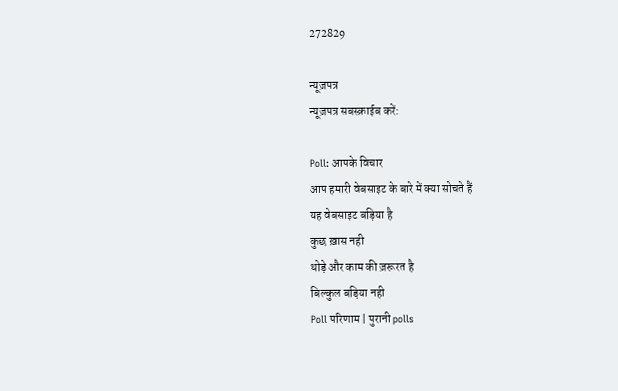272829

न्यूज़पत्र
न्यूज़पत्र सबस्क्राईब करें:

Poll: आपके विचार
आप हमारी वेबसाइट के बारे में क्या सोचते हैं
यह वेबसाइट बड़िया है
कुछ ख़ास नही
थोड़े और काम की ज़रूरत है
बिल्कुल बड़िया नही
Poll परिणाम | पुरानी polls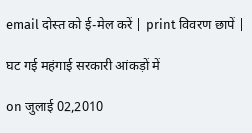email दोस्त को ई-मेल करें | print विवरण छापें |

घट गई महंगाई सरकारी आंकड़ों में

on जुलाई 02,2010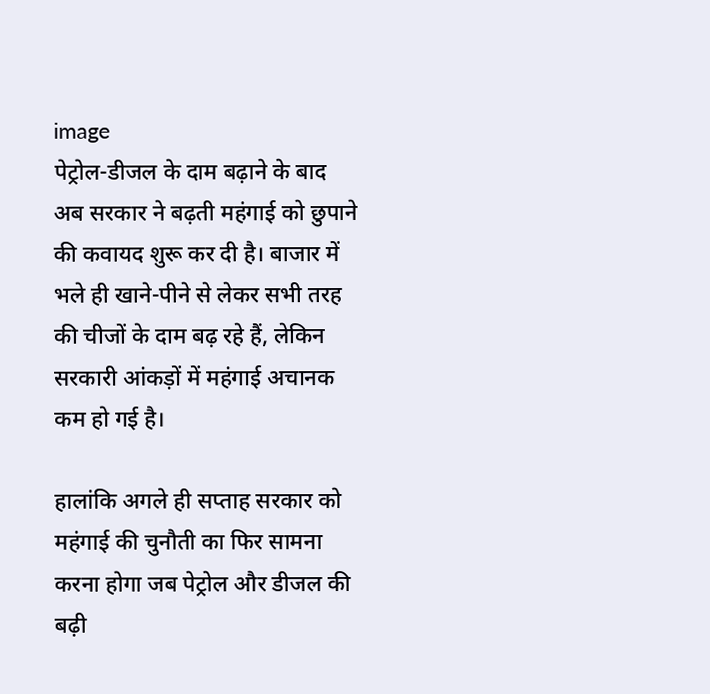image
पेट्रोल-डीजल के दाम बढ़ाने के बाद अब सरकार ने बढ़ती महंगाई को छुपाने की कवायद शुरू कर दी है। बाजार में भले ही खाने-पीने से लेकर सभी तरह की चीजों के दाम बढ़ रहे हैं, लेकिन सरकारी आंकड़ों में महंगाई अचानक कम हो गई है।

हालांकि अगले ही सप्ताह सरकार को महंगाई की चुनौती का फिर सामना करना होगा जब पेट्रोल और डीजल की बढ़ी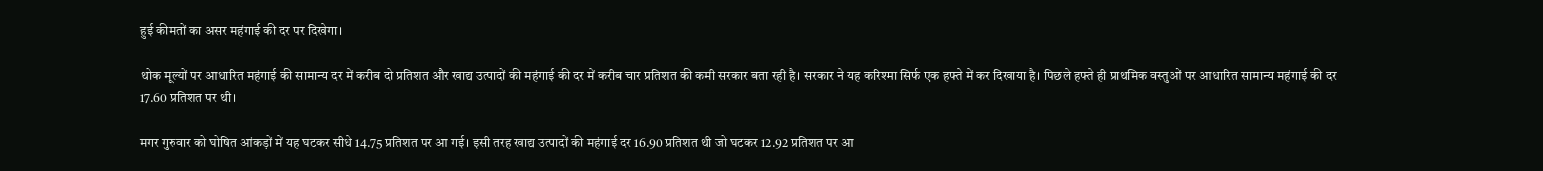हुई कीमतों का असर महंगाई की दर पर दिखेगा।

थोक मूल्यों पर आधारित महंगाई की सामान्य दर में करीब दो प्रतिशत और खाद्य उत्पादों की महंगाई की दर में करीब चार प्रतिशत की कमी सरकार बता रही है। सरकार ने यह करिश्मा सिर्फ एक हफ्ते में कर दिखाया है। पिछले हफ्ते ही प्राथमिक वस्तुओं पर आधारित सामान्य महंगाई की दर 17.60 प्रतिशत पर थी।

मगर गुरुवार को घोषित आंकड़ों में यह घटकर सीधे 14.75 प्रतिशत पर आ गई। इसी तरह खाद्य उत्पादों की महंगाई दर 16.90 प्रतिशत थी जो घटकर 12.92 प्रतिशत पर आ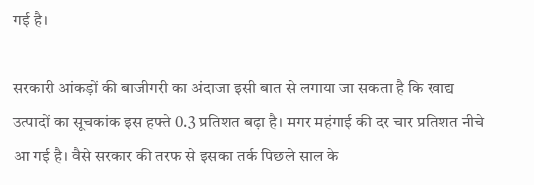गई है।

सरकारी आंकड़ों की बाजीगरी का अंदाजा इसी बात से लगाया जा सकता है कि खाद्य उत्पादों का सूचकांक इस हफ्ते 0.3 प्रतिशत बढ़ा है। मगर महंगाई की दर चार प्रतिशत नीचे आ गई है। वैसे सरकार की तरफ से इसका तर्क पिछले साल के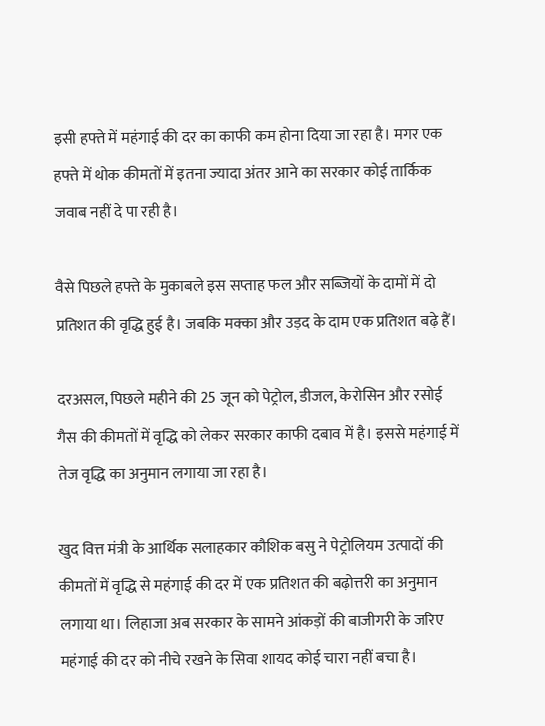इसी हफ्ते में महंगाई की दर का काफी कम होना दिया जा रहा है। मगर एक हफ्ते में थोक कीमतों में इतना ज्यादा अंतर आने का सरकार कोई तार्किक जवाब नहीं दे पा रही है।

वैसे पिछले हफ्ते के मुकाबले इस सप्ताह फल और सब्जियों के दामों में दो प्रतिशत की वृद्धि हुई है। जबकि मक्का और उड़द के दाम एक प्रतिशत बढ़े हैं।

दरअसल, पिछले महीने की 25 जून को पेट्रोल, डीजल, केरोसिन और रसोई गैस की कीमतों में वृद्धि को लेकर सरकार काफी दबाव में है। इससे महंगाई में तेज वृद्धि का अनुमान लगाया जा रहा है।

खुद वित्त मंत्री के आर्थिक सलाहकार कौशिक बसु ने पेट्रोलियम उत्पादों की कीमतों में वृद्धि से महंगाई की दर में एक प्रतिशत की बढ़ोत्तरी का अनुमान लगाया था। लिहाजा अब सरकार के सामने आंकड़ों की बाजीगरी के जरिए महंगाई की दर को नीचे रखने के सिवा शायद कोई चारा नहीं बचा है।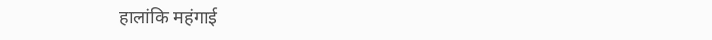हालांकि महंगाई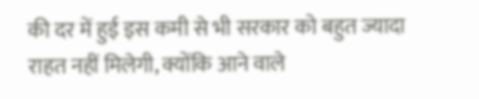की दर में हुई इस कमी से भी सरकार को बहुत ज्यादा राहत नहीं मिलेगी, क्योंकि आने वाले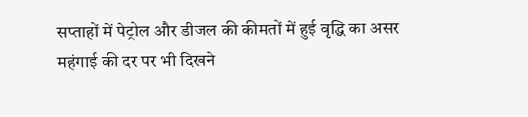सप्ताहों में पेट्रोल और डीजल की कीमतों में हुई वृद्धि का असर महंगाई की दर पर भी दिखने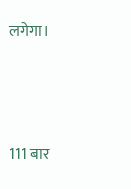लगेगा।



111 बार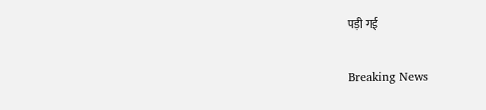पड़ी गई

Breaking News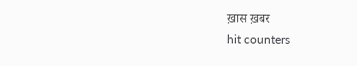ख़ास ख़बर
hit counters